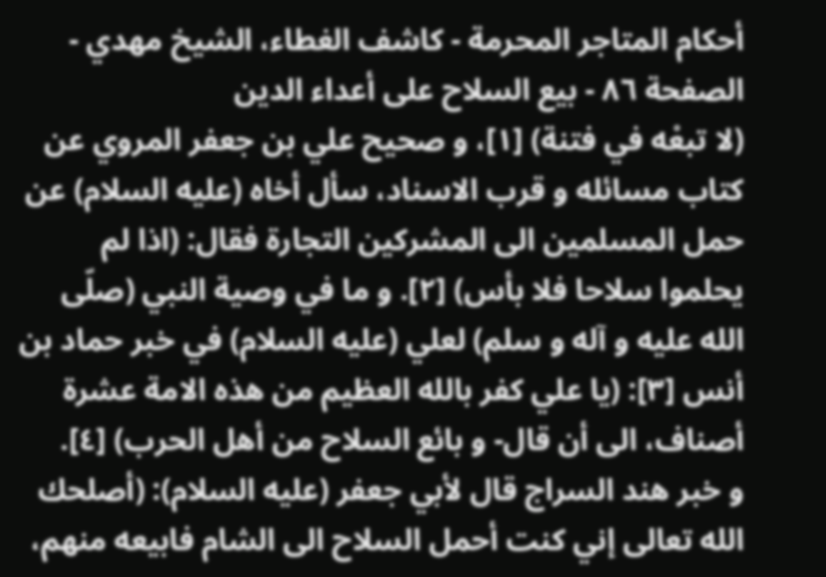أحكام المتاجر المحرمة - كاشف الغطاء، الشيخ مهدي - الصفحة ٨٦ - بيع السلاح على أعداء الدين
(لا تبعْه في فتنة) [١]، و صحيح علي بن جعفر المروي عن كتاب مسائله و قرب الاسناد، سأل أخاه (عليه السلام) عن حمل المسلمين الى المشركين التجارة فقال: (اذا لم يحلموا سلاحا فلا بأس) [٢]. و ما في وصية النبي (صلّى الله عليه و آله و سلم) لعلي (عليه السلام) في خبر حماد بن أنس [٣]: (يا علي كفر بالله العظيم من هذه الامة عشرة أصناف، الى أن قال- و بائع السلاح من أهل الحرب) [٤].
و خبر هند السراج قال لأبي جعفر (عليه السلام): (أصلحك الله تعالى إني كنت أحمل السلاح الى الشام فابيعه منهم،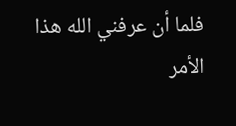فلما أن عرفني الله هذا الأمر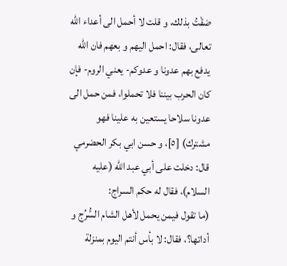ضقْتُ بذلك، و قلت لا أحمل الى أعداء الله تعالى، فقال: احمل اليهم و بعهم فان الله يدفع بهم عدونا و عدوكم- يعني الروم- فإن كان الحرب بيننا فلا تحملوا، فمن حمل الى عدونا سلاحا يستعين به علينا فهو مشترك) [٥]، و حسن ابي بكر الحضرمي قال: دخلت على أبي عبد الله (عليه السلام)، فقال له حكم السراج:
(ما تقول فيمن يحمل لأهل الشام السُّرُج و أداتها؟، فقال: لا بأس أنتم اليوم بمنزلة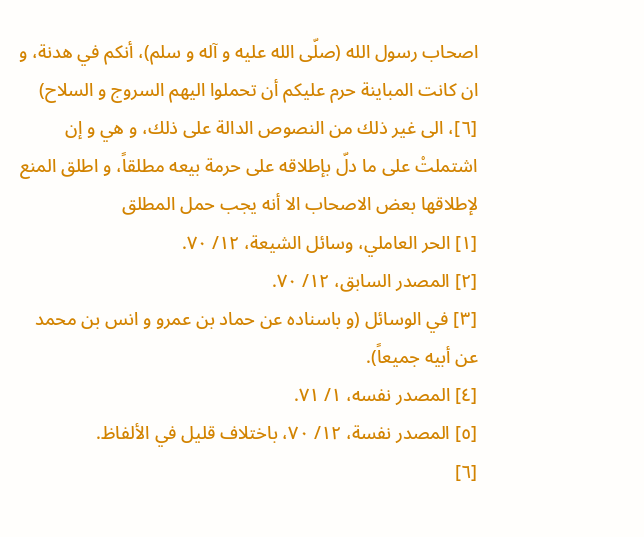اصحاب رسول الله (صلّى الله عليه و آله و سلم)، أنكم في هدنة، و ان كانت المباينة حرم عليكم أن تحملوا اليهم السروج و السلاح) [٦]، الى غير ذلك من النصوص الدالة على ذلك، و هي و إن اشتملتْ على ما دلّ بإطلاقه على حرمة بيعه مطلقاً، و اطلق المنع لإطلاقها بعض الاصحاب الا أنه يجب حمل المطلق
[١] الحر العاملي، وسائل الشيعة، ١٢/ ٧٠.
[٢] المصدر السابق، ١٢/ ٧٠.
[٣] في الوسائل (و باسناده عن حماد بن عمرو و انس بن محمد عن أبيه جميعاً).
[٤] المصدر نفسه، ١/ ٧١.
[٥] المصدر نفسة، ١٢/ ٧٠، باختلاف قليل في الألفاظ.
[٦]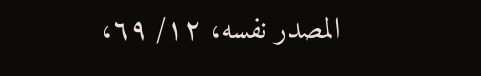المصدر نفسه، ١٢/ ٦٩،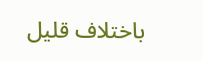باختلاف قليل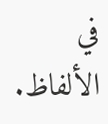في الألفاظ.